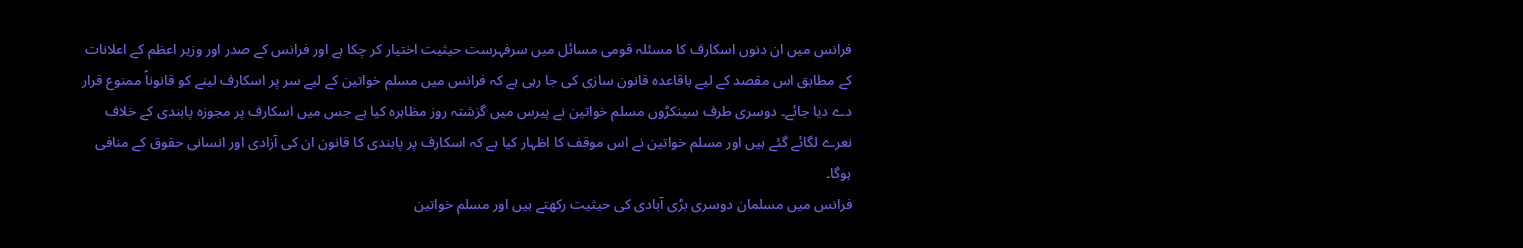فرانس میں ان دنوں اسکارف کا مسئلہ قومی مسائل میں سرفہرست حیثیت اختیار کر چکا ہے اور فرانس کے صدر اور وزیر اعظم کے اعلانات کے مطابق اس مقصد کے لیے باقاعدہ قانون سازی کی جا رہی ہے کہ فرانس میں مسلم خواتین کے لیے سر پر اسکارف لینے کو قانوناً ممنوع قرار دے دیا جائے۔ دوسری طرف سینکڑوں مسلم خواتین نے پیرس میں گزشتہ روز مظاہرہ کیا ہے جس میں اسکارف پر مجوزہ پابندی کے خلاف نعرے لگائے گئے ہیں اور مسلم خواتین نے اس موقف کا اظہار کیا ہے کہ اسکارف پر پابندی کا قانون ان کی آزادی اور انسانی حقوق کے منافی ہوگا۔
فرانس میں مسلمان دوسری بڑی آبادی کی حیثیت رکھتے ہیں اور مسلم خواتین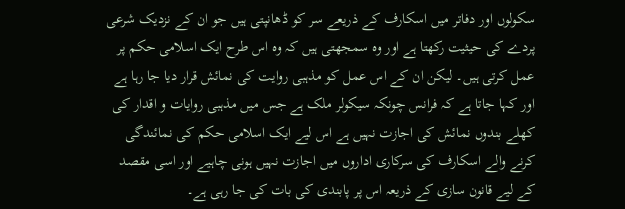سکولوں اور دفاتر میں اسکارف کے ذریعے سر کو ڈھانپتی ہیں جو ان کے نزدیک شرعی پردے کی حیثیت رکھتا ہے اور وہ سمجھتی ہیں کہ وہ اس طرح ایک اسلامی حکم پر عمل کرتی ہیں۔ لیکن ان کے اس عمل کو مذہبی روایت کی نمائش قرار دیا جا رہا ہے اور کہا جاتا ہے کہ فرانس چونکہ سیکولر ملک ہے جس میں مذہبی روایات و اقدار کی کھلے بندوں نمائش کی اجازت نہیں ہے اس لیے ایک اسلامی حکم کی نمائندگی کرنے والے اسکارف کی سرکاری اداروں میں اجازت نہیں ہونی چاہیے اور اسی مقصد کے لیے قانون سازی کے ذریعہ اس پر پابندی کی بات کی جا رہی ہے۔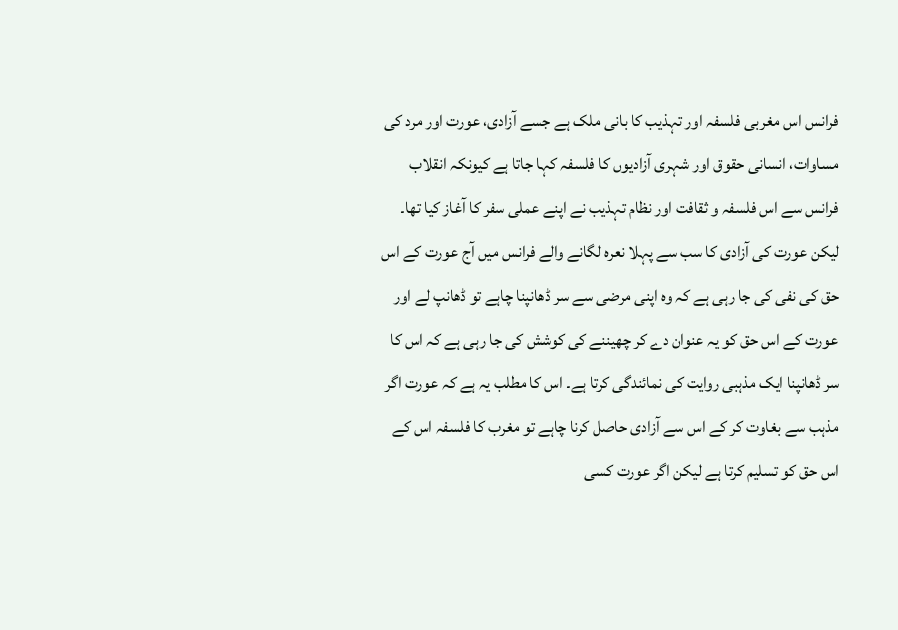فرانس اس مغربی فلسفہ اور تہذیب کا بانی ملک ہے جسے آزادی، عورت اور مرد کی مساوات، انسانی حقوق اور شہری آزادیوں کا فلسفہ کہا جاتا ہے کیونکہ انقلاب فرانس سے اس فلسفہ و ثقافت اور نظام تہذیب نے اپنے عملی سفر کا آغاز کیا تھا۔ لیکن عورت کی آزادی کا سب سے پہلا نعرہ لگانے والے فرانس میں آج عورت کے اس حق کی نفی کی جا رہی ہے کہ وہ اپنی مرضی سے سر ڈھانپنا چاہے تو ڈھانپ لے اور عورت کے اس حق کو یہ عنوان دے کر چھیننے کی کوشش کی جا رہی ہے کہ اس کا سر ڈھانپنا ایک مذہبی روایت کی نمائندگی کرتا ہے۔ اس کا مطلب یہ ہے کہ عورت اگر مذہب سے بغاوت کر کے اس سے آزادی حاصل کرنا چاہے تو مغرب کا فلسفہ اس کے اس حق کو تسلیم کرتا ہے لیکن اگر عورت کسی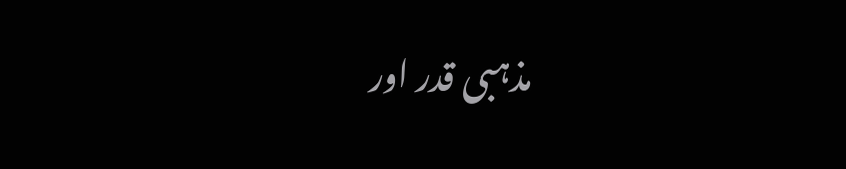مذہبی قدر اور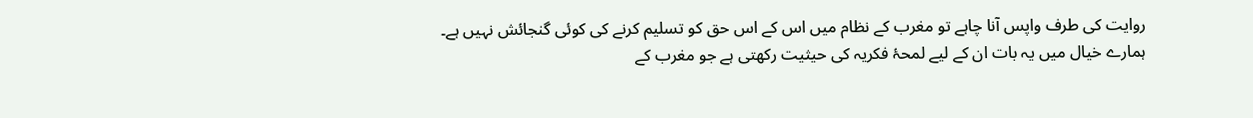روایت کی طرف واپس آنا چاہے تو مغرب کے نظام میں اس کے اس حق کو تسلیم کرنے کی کوئی گنجائش نہیں ہے۔
ہمارے خیال میں یہ بات ان کے لیے لمحۂ فکریہ کی حیثیت رکھتی ہے جو مغرب کے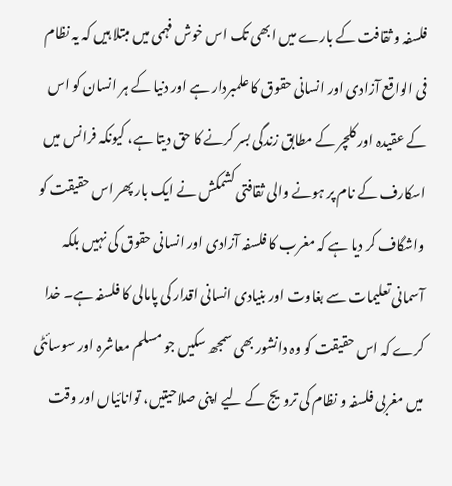فلسفہ و ثقافت کے بارے میں ابھی تک اس خوش فہمی میں مبتلا ہیں کہ یہ نظام فی الواقع آزادی اور انسانی حقوق کا علمبردار ہے اور دنیا کے ہر انسان کو اس کے عقیدہ اور کلچر کے مطابق زندگی بسر کرنے کا حق دیتا ہے، کیونکہ فرانس میں اسکارف کے نام پر ہونے والی ثقافتی کشمکش نے ایک بار پھر اس حقیقت کو واشگاف کر دیا ہے کہ مغرب کا فلسفہ آزادی اور انسانی حقوق کی نہیں بلکہ آسمانی تعلیمات سے بغاوت اور بنیادی انسانی اقدار کی پامالی کا فلسفہ ہے۔ خدا کرے کہ اس حقیقت کو وہ دانشور بھی سمجھ سکیں جو مسلم معاشرہ اور سوسائٹی میں مغربی فلسفہ و نظام کی ترویج کے لیے اپنی صلاحیتیں، توانائیاں اور وقت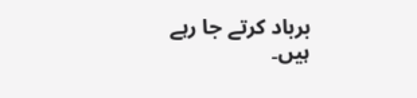برباد کرتے جا رہے ہیں۔